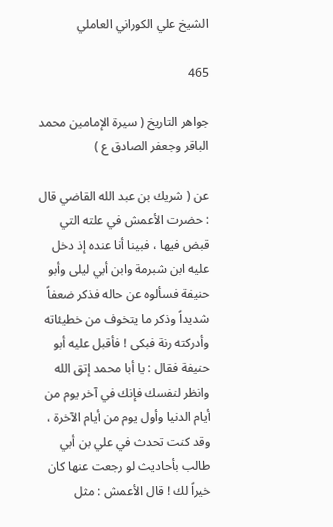الشيخ علي الكوراني العاملي

465

جواهر التاريخ ( سيرة الإمامين محمد الباقر وجعفر الصادق ع )

عن ( شريك بن عبد الله القاضي قال : حضرت الأعمش في علته التي قبض فيها ، فبينا أنا عنده إذ دخل عليه ابن شبرمة وابن أبي ليلى وأبو حنيفة فسألوه عن حاله فذكر ضعفاً شديداً وذكر ما يتخوف من خطيئاته وأدركته رنة فبكى ! فأقبل عليه أبو حنيفة فقال : يا أبا محمد إتق الله وانظر لنفسك فإنك في آخر يوم من أيام الدنيا وأول يوم من أيام الآخرة ، وقد كنت تحدث في علي بن أبي طالب بأحاديث لو رجعت عنها كان خيراً لك ! قال الأعمش : مثل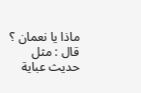ماذا يا نعمان ؟ قال : مثل حديث عباية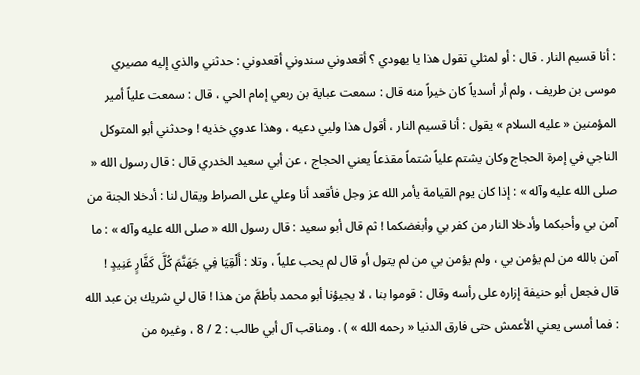: أنا قسيم النار . قال : أو لمثلي تقول هذا يا يهودي ؟ أقعدوني سندوني أقعدوني : حدثني والذي إليه مصيري موسى بن طريف ، ولم أر أسدياً كان خيراً منه قال : سمعت عباية بن ربعي إمام الحي ، قال : سمعت علياً أمير المؤمنين « عليه السلام » يقول : أنا قسيم النار ، أقول هذا وليي دعيه ، وهذا عدوي خذيه ! وحدثني أبو المتوكل الناجي في إمرة الحجاج وكان يشتم علياً شتماً مقذعاً يعني الحجاج ، عن أبي سعيد الخدري قال : قال رسول الله « صلى الله عليه وآله » : إذا كان يوم القيامة يأمر الله عز وجل فأقعد أنا وعلي على الصراط ويقال لنا : أدخلا الجنة من آمن بي وأحبكما وأدخلا النار من كفر بي وأبغضكما ! ثم قال أبو سعيد : قال رسول الله « صلى الله عليه وآله » : ما آمن بالله من لم يؤمن بي ، ولم يؤمن بي من لم يتول أو قال لم يحب علياً ، وتلا : أَلْقِيَا فِي جَهَنَّمَ كُلَّ كَفَّارٍ عَنِيدٍ ! قال فجعل أبو حنيفة إزاره على رأسه وقال : قوموا بنا ، لا يجيؤنا أبو محمد بأطمَّ من هذا ! قال لي شريك بن عبد الله : فما أمسى يعني الأعمش حتى فارق الدنيا « رحمه الله » ) . ومناقب آل أبي طالب : 2 / 8 ، وغيره من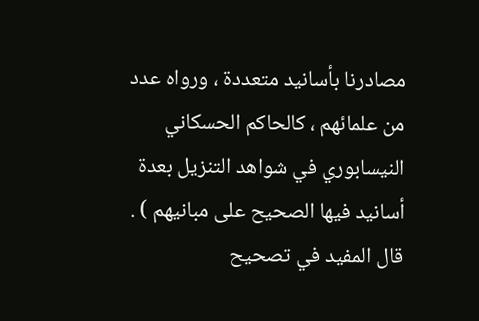مصادرنا بأسانيد متعددة ، ورواه عدد من علمائهم ، كالحاكم الحسكاني النيسابوري في شواهد التنزيل بعدة أسانيد فيها الصحيح على مبانيهم ) . قال المفيد في تصحيح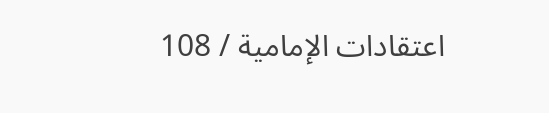اعتقادات الإمامية / 108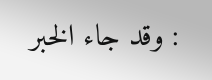: وقد جاء الخبر